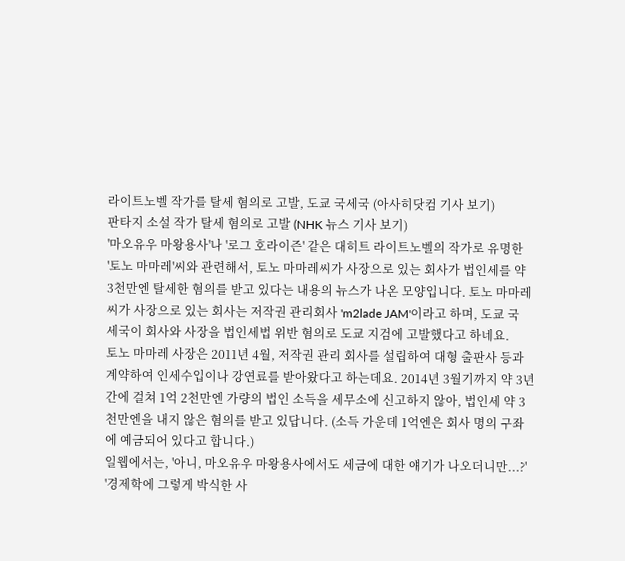라이트노벨 작가를 탈세 혐의로 고발, 도쿄 국세국 (아사히닷컴 기사 보기)
판타지 소설 작가 탈세 혐의로 고발 (NHK 뉴스 기사 보기)
'마오유우 마왕용사'나 '로그 호라이즌' 같은 대히트 라이트노벨의 작가로 유명한
'토노 마마레'씨와 관련해서, 토노 마마레씨가 사장으로 있는 회사가 법인세를 약
3천만엔 탈세한 혐의를 받고 있다는 내용의 뉴스가 나온 모양입니다. 토노 마마레
씨가 사장으로 있는 회사는 저작권 관리회사 'm2lade JAM'이라고 하며, 도쿄 국
세국이 회사와 사장을 법인세법 위반 혐의로 도쿄 지검에 고발했다고 하네요.
토노 마마레 사장은 2011년 4월, 저작권 관리 회사를 설립하여 대형 출판사 등과
계약하여 인세수입이나 강연료를 받아왔다고 하는데요. 2014년 3월기까지 약 3년
간에 걸쳐 1억 2천만엔 가량의 법인 소득을 세무소에 신고하지 않아, 법인세 약 3
천만엔을 내지 않은 혐의를 받고 있답니다. (소득 가운데 1억엔은 회사 명의 구좌
에 예금되어 있다고 합니다.)
일웹에서는, '아니, 마오유우 마왕용사에서도 세금에 대한 얘기가 나오더니만...?'
'경제학에 그렇게 박식한 사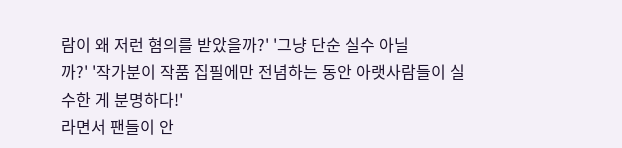람이 왜 저런 혐의를 받았을까?' '그냥 단순 실수 아닐
까?' '작가분이 작품 집필에만 전념하는 동안 아랫사람들이 실수한 게 분명하다!'
라면서 팬들이 안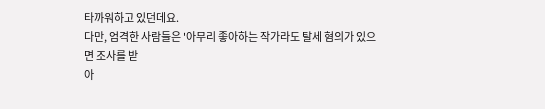타까워하고 있던데요.
다만, 엄격한 사람들은 '아무리 좋아하는 작가라도 탈세 혐의가 있으면 조사를 받
아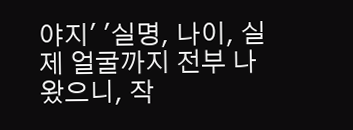야지' '실명, 나이, 실제 얼굴까지 전부 나왔으니, 작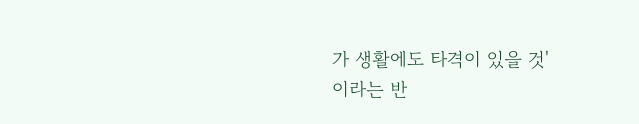가 생활에도 타격이 있을 것'
이라는 반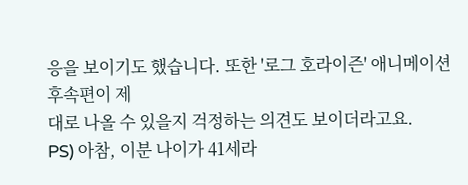응을 보이기도 했습니다. 또한 '로그 호라이즌' 애니메이션 후속편이 제
대로 나올 수 있을지 걱정하는 의견도 보이더라고요.
PS) 아참, 이분 나이가 41세라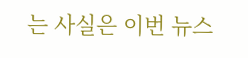는 사실은 이번 뉴스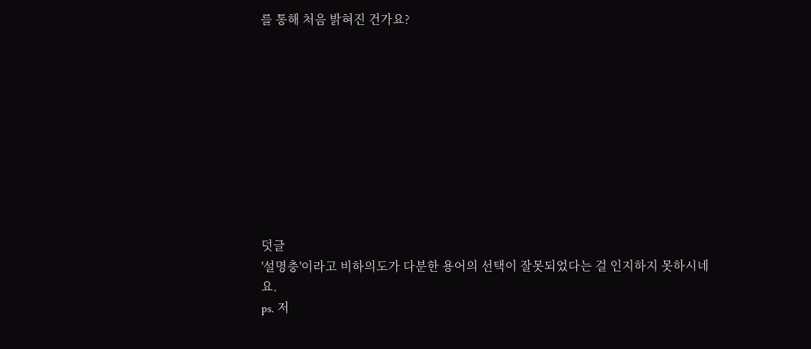를 통해 처음 밝혀진 건가요?










덧글
'설명충'이라고 비하의도가 다분한 용어의 선택이 잘못되었다는 걸 인지하지 못하시네요.
ps. 저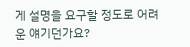게 설명을 요구할 정도로 어려운 얘기던가요?